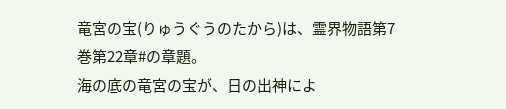竜宮の宝(りゅうぐうのたから)は、霊界物語第7巻第22章#の章題。
海の底の竜宮の宝が、日の出神によ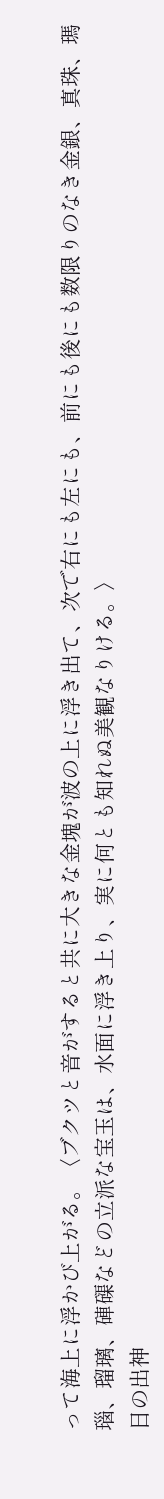って海上に浮かび上がる。〈ブクツと音がすると共に大きな金塊が波の上に浮き出て、次で右にも左にも、前にも後にも数限りのなき金銀、真珠、瑪瑙、瑠璃、硨磲などの立派な宝玉は、水面に浮き上り、実に何とも知れぬ美観なりける。〉
日の出神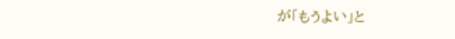が「もうよい」と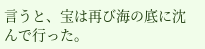言うと、宝は再び海の底に沈んで行った。